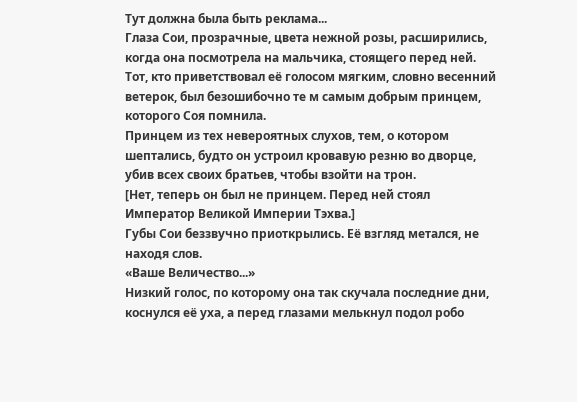Тут должна была быть реклама...
Глаза Сои, прозрачные, цвета нежной розы, расширились, когда она посмотрела на мальчика, стоящего перед ней.
Тот, кто приветствовал её голосом мягким, словно весенний ветерок, был безошибочно те м самым добрым принцем, которого Соя помнила.
Принцем из тех невероятных слухов, тем, о котором шептались, будто он устроил кровавую резню во дворце, убив всех своих братьев, чтобы взойти на трон.
[Нет, теперь он был не принцем. Перед ней стоял Император Великой Империи Тэхва.]
Губы Сои беззвучно приоткрылись. Её взгляд метался, не находя слов.
«Ваше Величество...»
Низкий голос, по которому она так скучала последние дни, коснулся её уха, а перед глазами мелькнул подол робо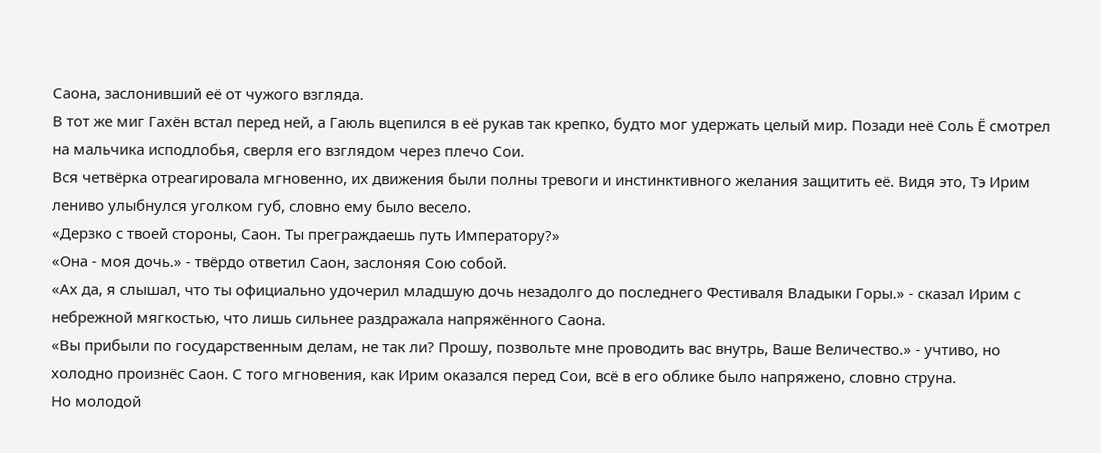Саона, заслонивший её от чужого взгляда.
В тот же миг Гахён встал перед ней, а Гаюль вцепился в её рукав так крепко, будто мог удержать целый мир. Позади неё Соль Ё смотрел на мальчика исподлобья, сверля его взглядом через плечо Сои.
Вся четвёрка отреагировала мгновенно, их движения были полны тревоги и инстинктивного желания защитить её. Видя это, Тэ Ирим лениво улыбнулся уголком губ, словно ему было весело.
«Дерзко с твоей стороны, Саон. Ты преграждаешь путь Императору?»
«Она - моя дочь.» - твёрдо ответил Саон, заслоняя Сою собой.
«Ах да, я слышал, что ты официально удочерил младшую дочь незадолго до последнего Фестиваля Владыки Горы.» - сказал Ирим с небрежной мягкостью, что лишь сильнее раздражала напряжённого Саона.
«Вы прибыли по государственным делам, не так ли? Прошу, позвольте мне проводить вас внутрь, Ваше Величество.» - учтиво, но холодно произнёс Саон. С того мгновения, как Ирим оказался перед Сои, всё в его облике было напряжено, словно струна.
Но молодой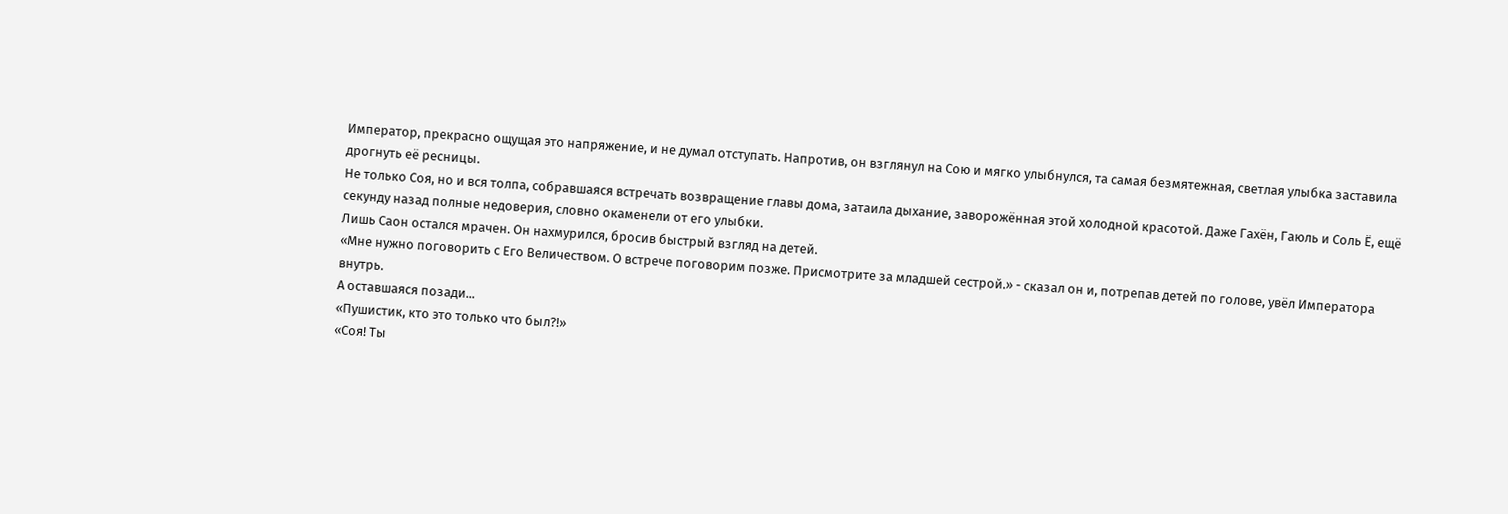Император, прекрасно ощущая это напряжение, и не думал отступать. Напротив, он взглянул на Сою и мягко улыбнулся, та самая безмятежная, светлая улыбка заставила дрогнуть её ресницы.
Не только Соя, но и вся толпа, собравшаяся встречать возвращение главы дома, затаила дыхание, заворожённая этой холодной красотой. Даже Гахён, Гаюль и Соль Ё, ещё секунду назад полные недоверия, словно окаменели от его улыбки.
Лишь Саон остался мрачен. Он нахмурился, бросив быстрый взгляд на детей.
«Мне нужно поговорить с Его Величеством. О встрече поговорим позже. Присмотрите за младшей сестрой.» - сказал он и, потрепав детей по голове, увёл Императора внутрь.
А оставшаяся позади...
«Пушистик, кто это только что был?!»
«Соя! Ты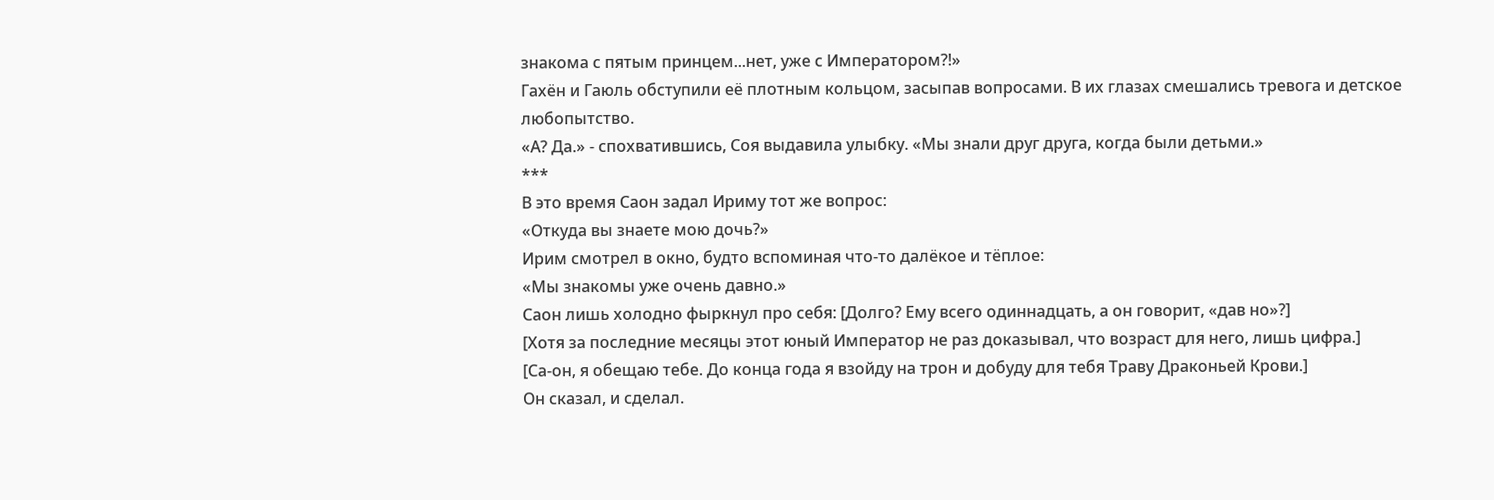знакома с пятым принцем...нет, уже с Императором?!»
Гахён и Гаюль обступили её плотным кольцом, засыпав вопросами. В их глазах смешались тревога и детское любопытство.
«А? Да.» - спохватившись, Соя выдавила улыбку. «Мы знали друг друга, когда были детьми.»
***
В это время Саон задал Ириму тот же вопрос:
«Откуда вы знаете мою дочь?»
Ирим смотрел в окно, будто вспоминая что-то далёкое и тёплое:
«Мы знакомы уже очень давно.»
Саон лишь холодно фыркнул про себя: [Долго? Ему всего одиннадцать, а он говорит, «дав но»?]
[Хотя за последние месяцы этот юный Император не раз доказывал, что возраст для него, лишь цифра.]
[Са-он, я обещаю тебе. До конца года я взойду на трон и добуду для тебя Траву Драконьей Крови.]
Он сказал, и сделал.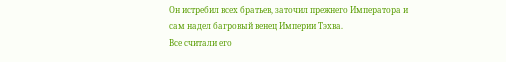Он истребил всех братьев, заточил прежнего Императора и сам надел багровый венец Империи Тэхва.
Все считали его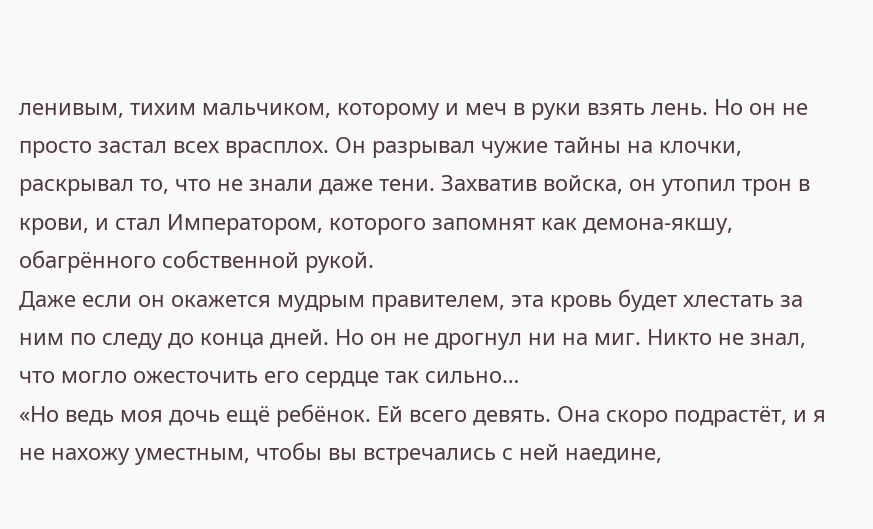ленивым, тихим мальчиком, которому и меч в руки взять лень. Но он не просто застал всех врасплох. Он разрывал чужие тайны на клочки, раскрывал то, что не знали даже тени. Захватив войска, он утопил трон в крови, и стал Императором, которого запомнят как демона-якшу, обагрённого собственной рукой.
Даже если он окажется мудрым правителем, эта кровь будет хлестать за ним по следу до конца дней. Но он не дрогнул ни на миг. Никто не знал, что могло ожесточить его сердце так сильно…
«Но ведь моя дочь ещё ребёнок. Ей всего девять. Она скоро подрастёт, и я не нахожу уместным, чтобы вы встречались с ней наедине,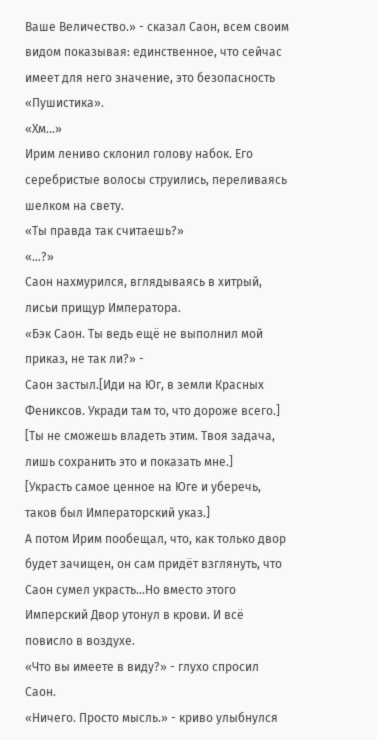Ваше Величество.» - сказал Саон, всем своим видом показывая: единственное, что сейчас имеет для него значение, это безопасность «Пушистика».
«Хм...»
Ирим лениво склонил голову набок. Его серебристые волосы струились, переливаясь шелком на свету.
«Ты правда так считаешь?»
«…?»
Саон нахмурился, вглядываясь в хитрый, лисьи прищур Императора.
«Бэк Саон. Ты ведь ещё не выполнил мой приказ, не так ли?» -
Саон застыл.[Иди на Юг, в земли Красных Фениксов. Укради там то, что дороже всего.]
[Ты не сможешь владеть этим. Твоя задача, лишь сохранить это и показать мне.]
[Украсть самое ценное на Юге и уберечь, таков был Императорский указ.]
А потом Ирим пообещал, что, как только двор будет зачищен, он сам придёт взглянуть, что Саон сумел украсть...Но вместо этого Имперский Двор утонул в крови. И всё повисло в воздухе.
«Что вы имеете в виду?» - глухо спросил Саон.
«Ничего. Просто мысль.» - криво улыбнулся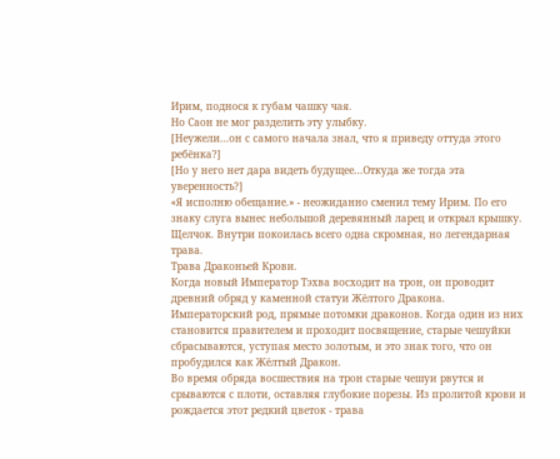Ирим, поднося к губам чашку чая.
Но Саон не мог разделить эту улыбку.
[Неужели...он с самого начала знал, что я приведу оттуда этого ребёнка?]
[Но у него нет дара видеть будущее...Откуда же тогда эта уверенность?]
«Я исполню обещание.» - неожиданно сменил тему Ирим. По его знаку слуга вынес небольшой деревянный ларец и открыл крышку.
Щелчок. Внутри покоилась всего одна скромная, но легендарная трава.
Трава Драконьей Крови.
Когда новый Император Тэхва восходит на трон, он проводит древний обряд у каменной статуи Жёлтого Дракона.
Императорский род, прямые потомки драконов. Когда один из них становится правителем и проходит посвящение, старые чешуйки сбрасываются, уступая место золотым, и это знак того, что он пробудился как Жёлтый Дракон.
Во время обряда восшествия на трон старые чешуи рвутся и срываются с плоти, оставляя глубокие порезы. Из пролитой крови и рождается этот редкий цветок - трава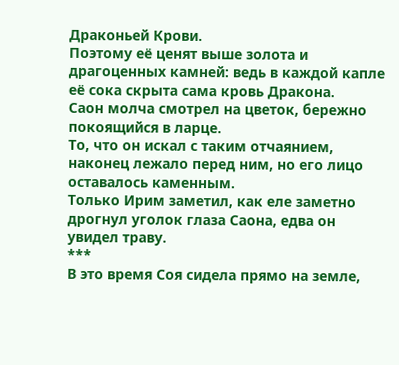Драконьей Крови.
Поэтому её ценят выше золота и драгоценных камней: ведь в каждой капле её сока скрыта сама кровь Дракона.
Саон молча смотрел на цветок, бережно покоящийся в ларце.
То, что он искал с таким отчаянием, наконец лежало перед ним, но его лицо оставалось каменным.
Только Ирим заметил, как еле заметно дрогнул уголок глаза Саона, едва он увидел траву.
***
В это время Соя сидела прямо на земле,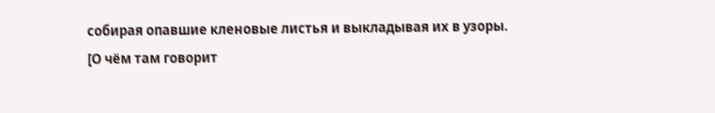собирая опавшие кленовые листья и выкладывая их в узоры.
[О чём там говорит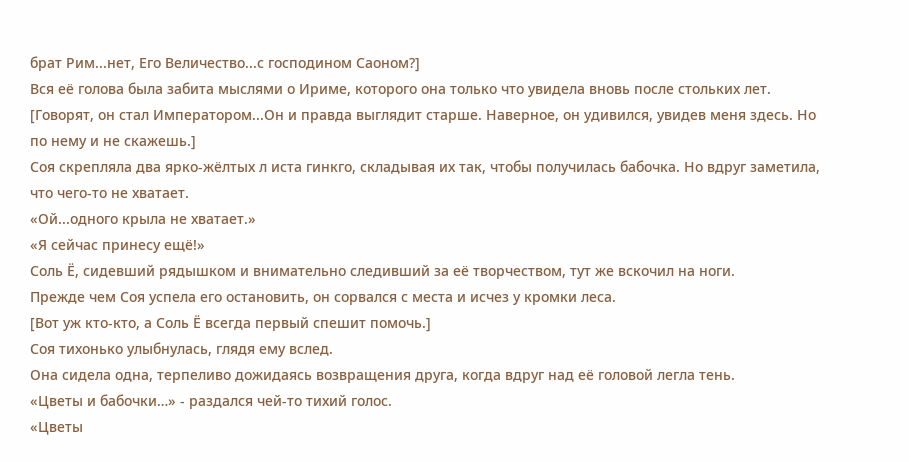брат Рим...нет, Его Величество...с господином Саоном?]
Вся её голова была забита мыслями о Ириме, которого она только что увидела вновь после стольких лет.
[Говорят, он стал Императором...Он и правда выглядит старше. Наверное, он удивился, увидев меня здесь. Но по нему и не скажешь.]
Соя скрепляла два ярко-жёлтых л иста гинкго, складывая их так, чтобы получилась бабочка. Но вдруг заметила, что чего-то не хватает.
«Ой...одного крыла не хватает.»
«Я сейчас принесу ещё!»
Соль Ё, сидевший рядышком и внимательно следивший за её творчеством, тут же вскочил на ноги.
Прежде чем Соя успела его остановить, он сорвался с места и исчез у кромки леса.
[Вот уж кто-кто, а Соль Ё всегда первый спешит помочь.]
Соя тихонько улыбнулась, глядя ему вслед.
Она сидела одна, терпеливо дожидаясь возвращения друга, когда вдруг над её головой легла тень.
«Цветы и бабочки…» - раздался чей-то тихий голос.
«Цветы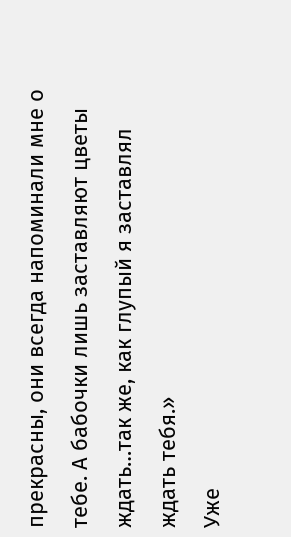прекрасны, они всегда напоминали мне о тебе. А бабочки лишь заставляют цветы ждать…так же, как глупый я заставлял ждать тебя.»
Уже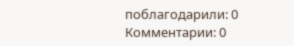поблагодарили: 0
Комментарии: 0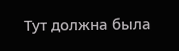Тут должна была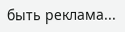быть реклама...